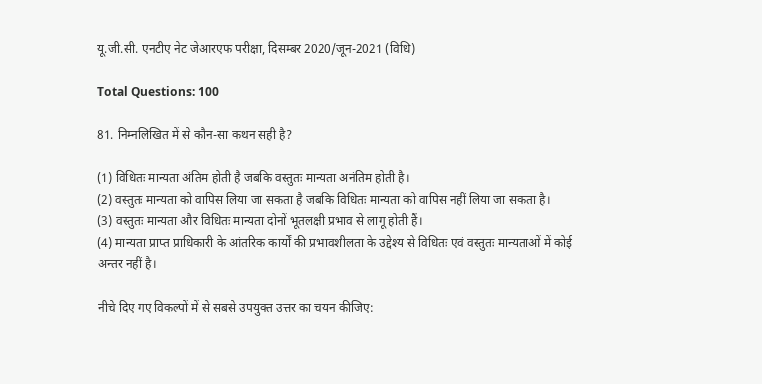यू.जी.सी. एनटीए नेट जेआरएफ परीक्षा, दिसम्बर 2020/जून-2021 (विधि)

Total Questions: 100

81. निम्नलिखित में से कौन-सा कथन सही है?

(1) विधितः मान्यता अंतिम होती है जबकि वस्तुतः मान्यता अनंतिम होती है।
(2) वस्तुतः मान्यता को वापिस लिया जा सकता है जबकि विधितः मान्यता को वापिस नहीं लिया जा सकता है।
(3) वस्तुतः मान्यता और विधितः मान्यता दोनों भूतलक्षी प्रभाव से लागू होती हैं।
(4) मान्यता प्राप्त प्राधिकारी के आंतरिक कार्यों की प्रभावशीलता के उद्देश्य से विधितः एवं वस्तुतः मान्यताओं में कोई अन्तर नहीं है।

नीचे दिए गए विकल्पों में से सबसे उपयुक्त उत्तर का चयन कीजिए: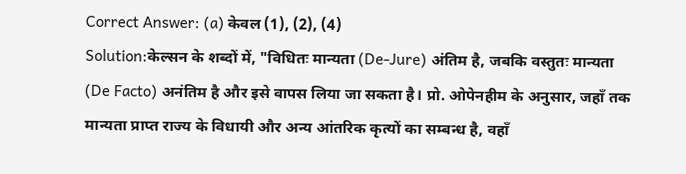Correct Answer: (a) केवल (1), (2), (4)
Solution:केल्सन के शब्दों में, "विधितः मान्यता (De-Jure) अंतिम है, जबकि वस्तुतः मान्यता (De Facto) अनंतिम है और इसे वापस लिया जा सकता है। प्रो. ओपेनहीम के अनुसार, जहाँ तक मान्यता प्राप्त राज्य के विधायी और अन्य आंतरिक कृत्यों का सम्बन्ध है, वहाँ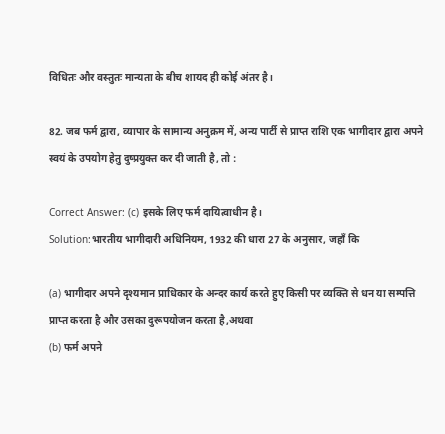विधितः और वस्तुतः मान्यता के बीच शायद ही कोई अंतर है।

82. जब फर्म द्वारा, व्यापार के सामान्य अनुक्रम में, अन्य पार्टी से प्राप्त राशि एक भागीदार द्वारा अपने स्वयं के उपयोग हेतु दुष्प्रयुक्त कर दी जाती है, तो :

Correct Answer: (c) इसके लिए फर्म दायित्वाधीन है।
Solution:भारतीय भागीदारी अधिनियम, 1932 की धारा 27 के अनुसार, जहाँ कि

(a) भागीदार अपने दृश्यमान प्राधिकार के अन्दर कार्य करते हुए किसी पर व्यक्ति से धन या सम्पत्ति प्राप्त करता है और उसका दुरूपयोजन करता है,अथवा
(b) फर्म अपने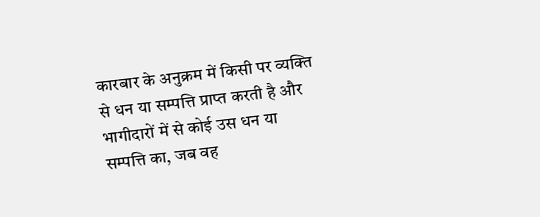कारबार के अनुक्रम में किसी पर व्यक्ति से धन या सम्पत्ति प्राप्त करती है और भागीदारों में से कोई उस धन या सम्पत्ति का, जब वह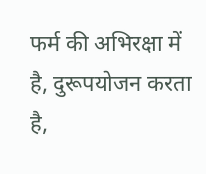फर्म की अभिरक्षा में है, दुरूपयोजन करता है,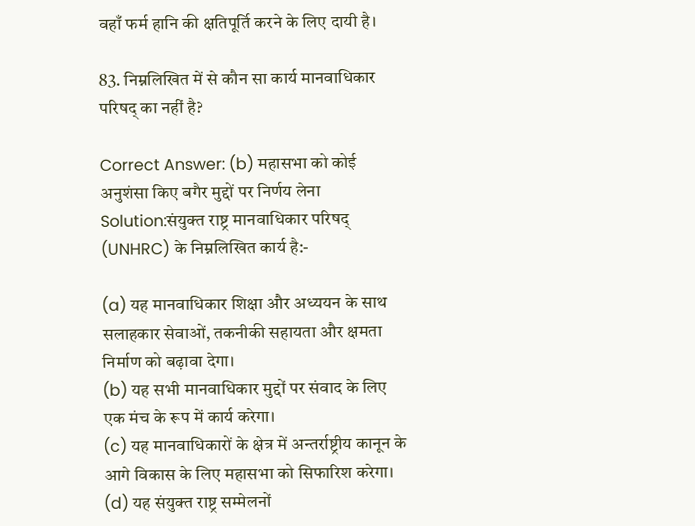वहाँ फर्म हानि की क्षतिपूर्ति करने के लिए दायी है।

83. निम्नलिखित में से कौन सा कार्य मानवाधिकार परिषद् का नहीं है?

Correct Answer: (b) महासभा को कोई अनुशंसा किए बगैर मुद्दों पर निर्णय लेना
Solution:संयुक्त राष्ट्र मानवाधिकार परिषद् (UNHRC) के निम्नलिखित कार्य है:-

(a) यह मानवाधिकार शिक्षा और अध्ययन के साथ सलाहकार सेवाओं, तकनीकी सहायता और क्षमता निर्माण को बढ़ावा देगा।
(b) यह सभी मानवाधिकार मुद्दों पर संवाद के लिए एक मंच के रूप में कार्य करेगा।
(c) यह मानवाधिकारों के क्षेत्र में अन्तर्राष्ट्रीय कानून के आगे विकास के लिए महासभा को सिफारिश करेगा।
(d) यह संयुक्त राष्ट्र सम्मेलनों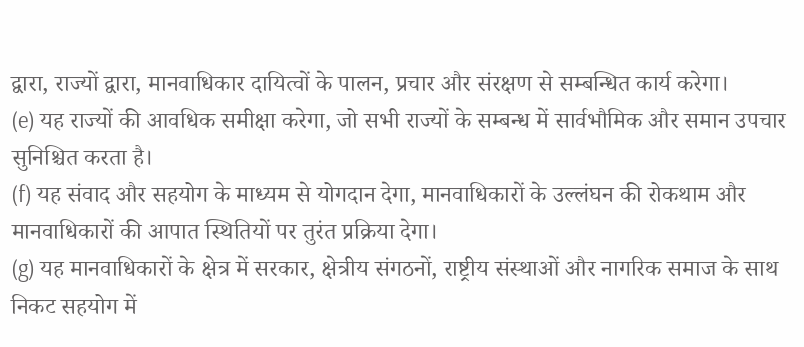द्वारा, राज्यों द्वारा, मानवाधिकार दायित्वों के पालन, प्रचार और संरक्षण से सम्बन्धित कार्य करेगा।
(e) यह राज्यों की आवधिक समीक्षा करेगा, जो सभी राज्यों के सम्बन्ध में सार्वभौमिक और समान उपचार सुनिश्चित करता है।
(f) यह संवाद और सहयोग के माध्यम से योगदान देगा, मानवाधिकारों के उल्लंघन की रोकथाम और मानवाधिकारों की आपात स्थितियों पर तुरंत प्रक्रिया देगा।
(g) यह मानवाधिकारों के क्षेत्र में सरकार, क्षेत्रीय संगठनों, राष्ट्रीय संस्थाओं और नागरिक समाज के साथ निकट सहयोग में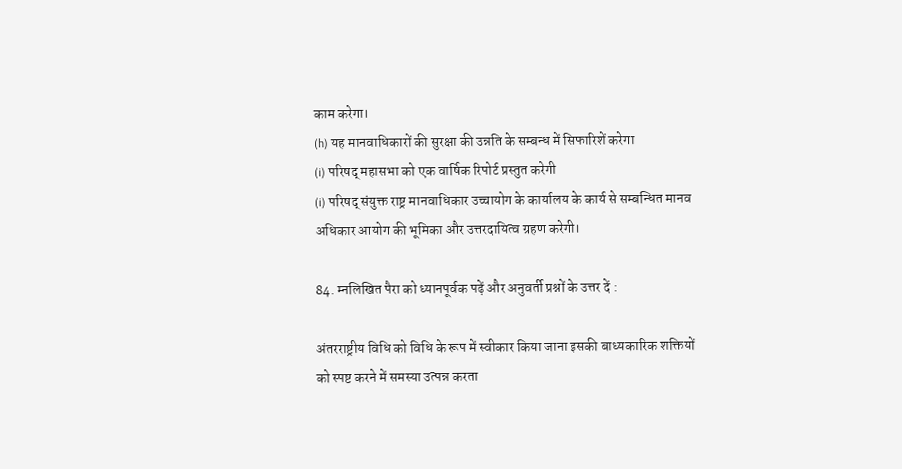काम करेगा।
(h) यह मानवाधिकारों की सुरक्षा की उन्नति के सम्बन्ध में सिफारिशें करेगा
(i) परिषद् महासभा को एक वार्षिक रिपोर्ट प्रस्तुत करेगी
(i) परिषद् संयुक्त राष्ट्र मानवाधिकार उच्चायोग के कार्यालय के कार्य से सम्बन्धित मानव अधिकार आयोग की भूमिका और उत्तरदायित्व ग्रहण करेगी।

84. म्नलिखित पैरा को ध्यानपूर्वक पढ़ें और अनुवर्ती प्रश्नों के उत्तर दें :

अंतरराष्ट्रीय विधि को विधि के रूप में स्वीकार किया जाना इसकी बाध्यकारिक शक्तियों को स्पष्ट करने में समस्या उत्पन्न करता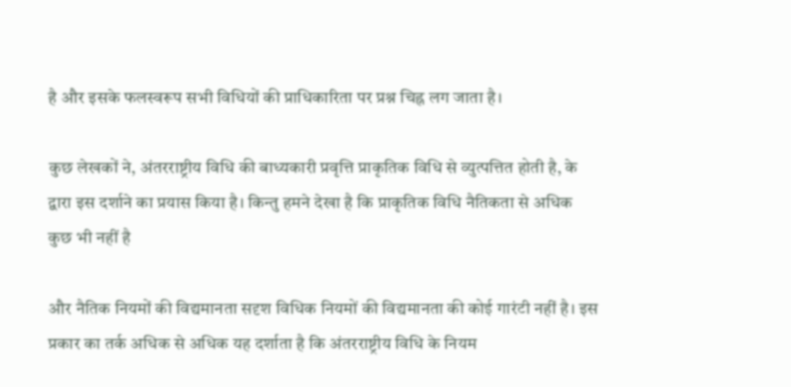है और इसके फलस्वरूप सभी विधियों की प्राधिकारिता पर प्रश्न चिह्न लग जाता है।

कुछ लेखकों ने, अंतरराष्ट्रीय विधि की बाध्यकारी प्रवृत्ति प्राकृतिक विधि से व्युत्पत्तित होती है, के द्वारा इस दर्शाने का प्रयास किया है। किन्तु हमने देखा है कि प्राकृतिक विधि नैतिकता से अधिक कुछ भी नहीं है

और नैतिक नियमों की विद्यमानता सदृश विधिक नियमों की विद्यमानता की कोई गारंटी नहीं है। इस प्रकार का तर्क अधिक से अधिक यह दर्शाता है कि अंतरराष्ट्रीय विधि के नियम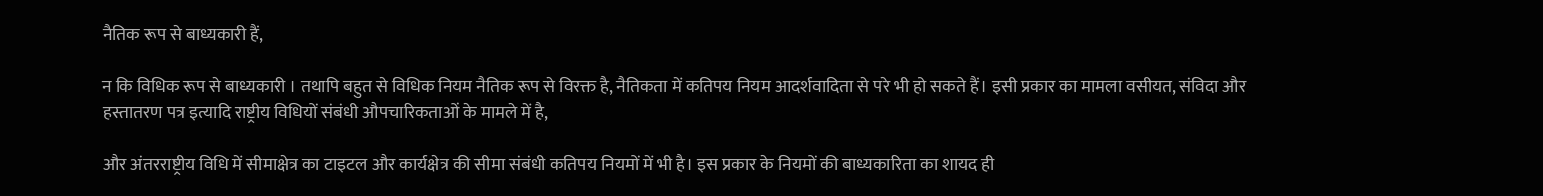नैतिक रूप से बाध्यकारी हैं,

न कि विधिक रूप से बाध्यकारी । तथापि बहुत से विधिक नियम नैतिक रूप से विरक्त है, नैतिकता में कतिपय नियम आदर्शवादिता से परे भी हो सकते हैं। इसी प्रकार का मामला वसीयत, संविदा और हस्तातरण पत्र इत्यादि राष्ट्रीय विधियों संबंधी औपचारिकताओं के मामले में है,

और अंतरराष्ट्रीय विधि में सीमाक्षेत्र का टाइटल और कार्यक्षेत्र की सीमा संबंधी कतिपय नियमों में भी है। इस प्रकार के नियमों की बाध्यकारिता का शायद ही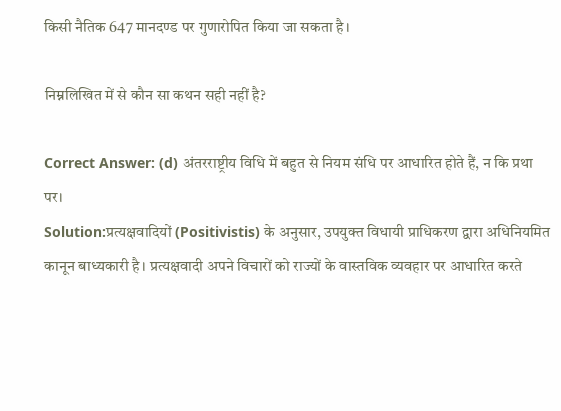किसी नैतिक 647 मानदण्ड पर गुणारोपित किया जा सकता है।

निम्नलिखित में से कौन सा कथन सही नहीं है?

Correct Answer: (d) अंतरराष्ट्रीय विधि में बहुत से नियम संधि पर आधारित होते हैं, न कि प्रथा पर।
Solution:प्रत्यक्षवादियों (Positivistis) के अनुसार, उपयुक्त विधायी प्राधिकरण द्वारा अधिनियमित कानून बाध्यकारी है। प्रत्यक्षवादी अपने विचारों को राज्यों के वास्तविक व्यवहार पर आधारित करते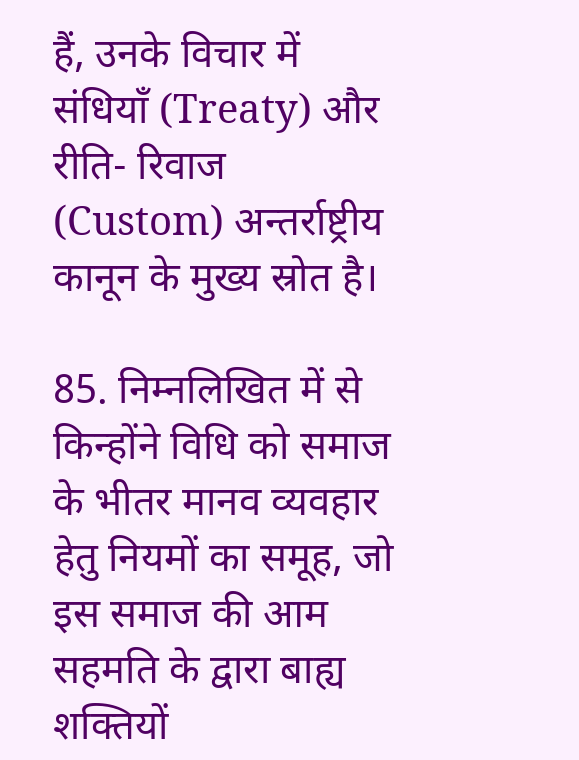हैं, उनके विचार में संधियाँ (Treaty) और रीति- रिवाज (Custom) अन्तर्राष्ट्रीय कानून के मुख्य स्रोत है।

85. निम्नलिखित में से किन्होंने विधि को समाज के भीतर मानव व्यवहार हेतु नियमों का समूह, जो इस समाज की आम सहमति के द्वारा बाह्य शक्तियों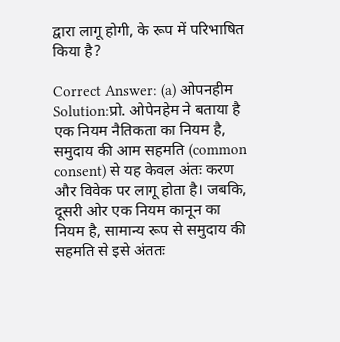द्वारा लागू होगी, के रूप में परिभाषित किया है?

Correct Answer: (a) ओपनहीम
Solution:प्रो. ओपेनहेम ने बताया है एक नियम नैतिकता का नियम है, समुदाय की आम सहमति (common consent) से यह केवल अंतः करण और विवेक पर लागू होता है। जबकि, दूसरी ओर एक नियम कानून का नियम है, सामान्य रूप से समुदाय की सहमति से इसे अंततः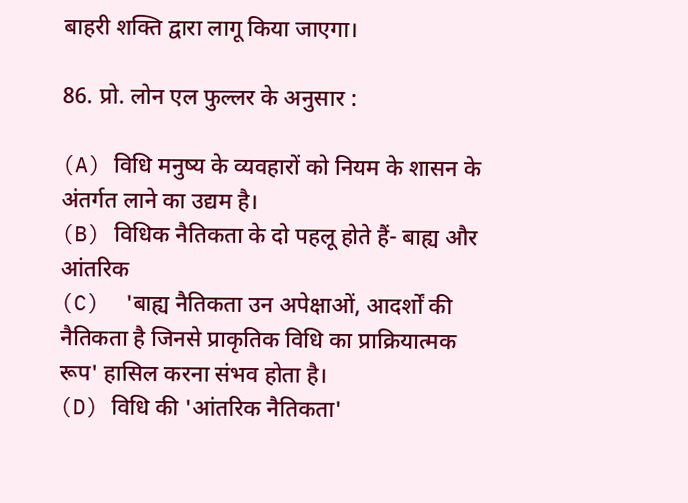बाहरी शक्ति द्वारा लागू किया जाएगा।

86. प्रो. लोन एल फुल्लर के अनुसार :

(A) विधि मनुष्य के व्यवहारों को नियम के शासन के अंतर्गत लाने का उद्यम है।
(B) विधिक नैतिकता के दो पहलू होते हैं- बाह्य और आंतरिक
(C)  'बाह्य नैतिकता उन अपेक्षाओं, आदर्शों की नैतिकता है जिनसे प्राकृतिक विधि का प्राक्रियात्मक रूप' हासिल करना संभव होता है।
(D) विधि की 'आंतरिक नैतिकता'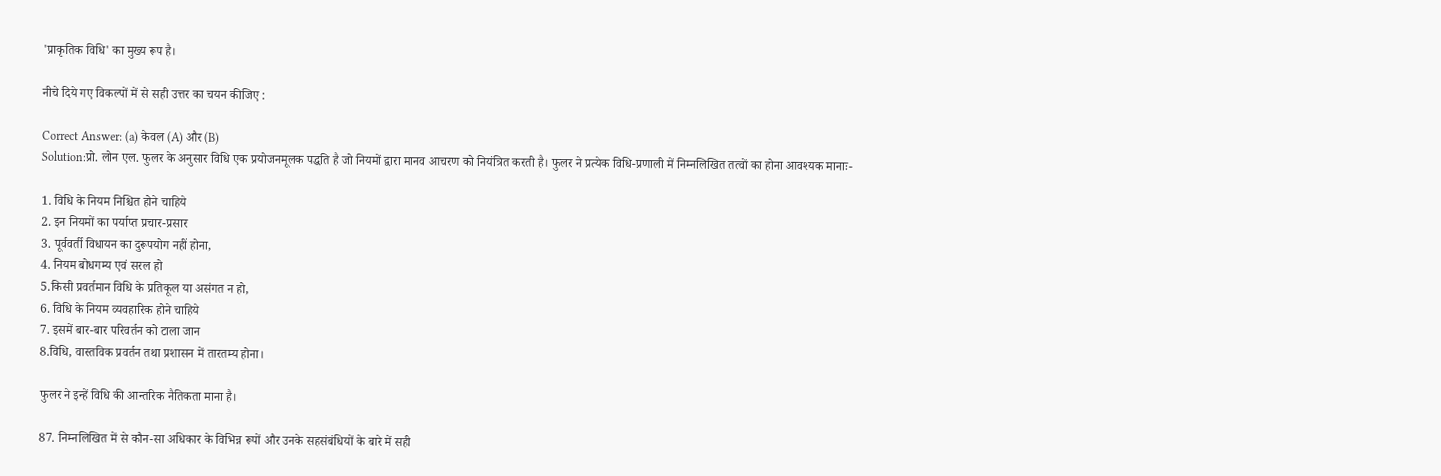'प्राकृतिक विधि' का मुख्य रूप है।

नीचे दिये गए विकल्पों में से सही उत्तर का चयन कीजिए :

Correct Answer: (a) केवल (A) और (B)
Solution:प्रो. लोन एल. फुलर के अनुसार विधि एक प्रयोजनमूलक पद्धति है जो नियमों द्वारा मानव आचरण को नियंत्रित करती है। फुलर ने प्रत्येक विधि-प्रणाली में निम्नलिखित तत्वों का होना आवश्यक मानाः-

1. विधि के नियम निश्चित होने चाहिये
2. इन नियमों का पर्याप्त प्रचार-प्रसार
3. पूर्ववर्ती विधायन का दुरूपयोग नहीं होना,
4. नियम बोधगम्य एवं सरल हो
5.किसी प्रवर्तमान विधि के प्रतिकूल या असंगत न हो,
6. विधि के नियम व्यवहारिक होने चाहिये
7. इसमें बार-बार परिवर्तन को टाला जान
8.विधि, वास्तविक प्रवर्तन तथा प्रशासन में तारतम्य होना।

फुलर ने इन्हें विधि की आन्तरिक नैतिकता माना है।

87. निम्नलिखित में से कौन-सा अधिकार के विभिन्न रूपों और उनके सहसंबंधियों के बारे में सही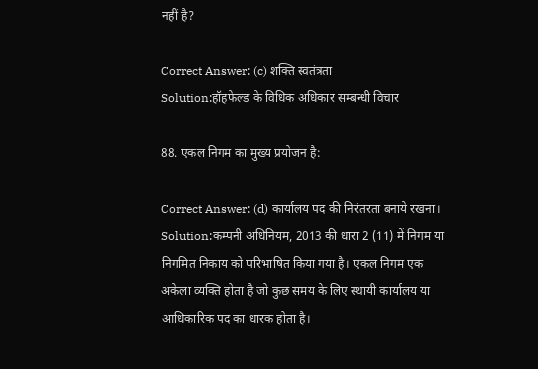नहीं है?

Correct Answer: (c) शक्ति स्वतंत्रता
Solution:हॉहफेल्ड के विधिक अधिकार सम्बन्धी विचार

88. एकल निगम का मुख्य प्रयोजन है:

Correct Answer: (d) कार्यालय पद की निरंतरता बनाये रखना।
Solution:कम्पनी अधिनियम, 2013 की धारा 2 (11) में निगम या निगमित निकाय को परिभाषित किया गया है। एकल निगम एक अकेला व्यक्ति होता है जो कुछ समय के लिए स्थायी कार्यालय या आधिकारिक पद का धारक होता है।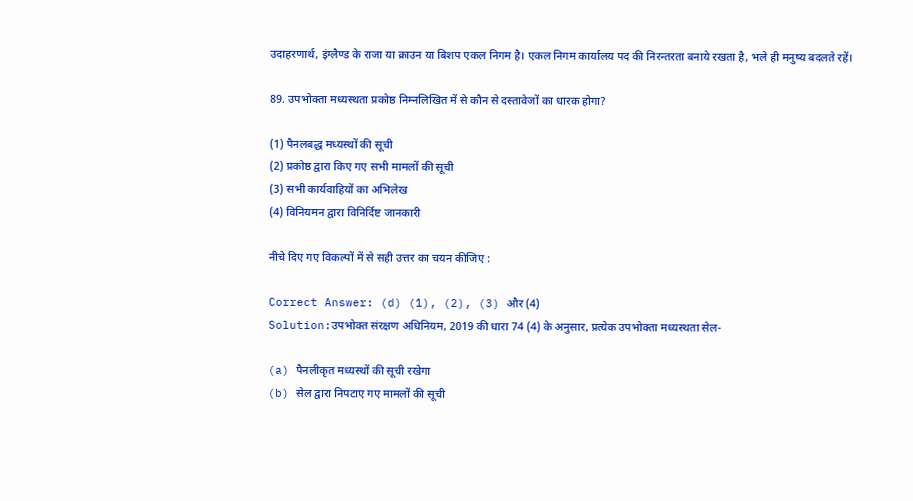उदाहरणार्थ, इंग्लैण्ड के राजा या क्राउन या बिशप एकल निगम है। एकल निगम कार्यालय पद की निरन्तरता बनाये रखता है, भले ही मनुष्य बदलते रहें।

89. उपभोक्ता मध्यस्थता प्रकोष्ठ निम्नलिखित में से कौन से दस्तावेजों का धारक होगा?

(1) पैनलबद्ध मध्यस्थों की सूची
(2) प्रकोष्ठ द्वारा किए गए सभी मामलों की सूची
(3) सभी कार्यवाहियों का अभिलेख
(4) विनियमन द्वारा विनिर्दिष्ट जानकारी

नीचे दिए गए विकल्पों में से सही उत्तर का चयन कीजिए :

Correct Answer: (d) (1), (2), (3) और (4)
Solution:उपभोक्त संरक्षण अधिनियम, 2019 की धारा 74 (4) के अनुसार, प्रत्येक उपभोक्ता मध्यस्थता सेल-

(a) पैनलीकृत मध्यस्थों की सूची रखेगा
(b) सेल द्वारा निपटाए गए मामलों की सूची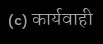(c) कार्यवाही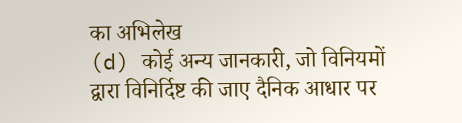का अभिलेख
(d) कोई अन्य जानकारी, जो विनियमों द्वारा विनिर्दिष्ट की जाए दैनिक आधार पर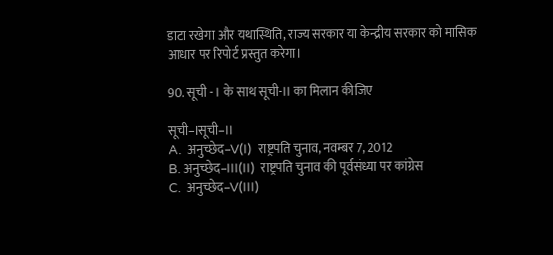डाटा रखेगा और यथास्थिति, राज्य सरकार या केन्द्रीय सरकार को मासिक आधार पर रिपोर्ट प्रस्तुत करेगा।

90. सूची - I के साथ सूची-II का मिलान कीजिए

सूची–Iसूची–II
A.  अनुच्छेद–V(I)  राष्ट्रपति चुनाव, नवम्बर 7, 2012
B. अनुच्छेद–III(II)  राष्ट्रपति चुनाव की पूर्वसंध्या पर कांग्रेस
C.  अनुच्छेद–V(III)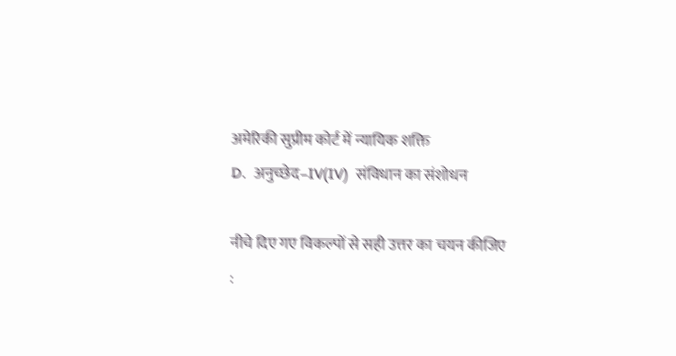अमेरिकी सुप्रीम कोर्ट में न्यायिक शक्ति
D.  अनुच्छेद–IV(IV)  संविधान का संशोधन

नीचे दिए गए विकल्पों से सही उत्तर का चयन कीजिए :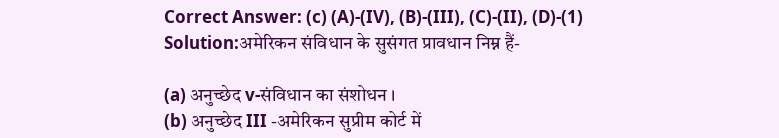Correct Answer: (c) (A)-(IV), (B)-(III), (C)-(II), (D)-(1)
Solution:अमेरिकन संविधान के सुसंगत प्रावधान निम्न हैं-

(a) अनुच्छेद v-संविधान का संशोधन ।
(b) अनुच्छेद III -अमेरिकन सुप्रीम कोर्ट में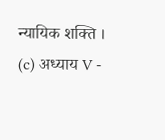न्यायिक शक्ति ।
(c) अध्याय V -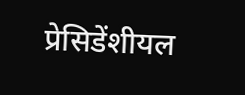प्रेसिडेंशीयल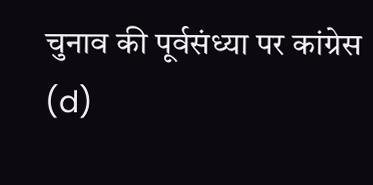चुनाव की पूर्वसंध्या पर कांग्रेस
(d)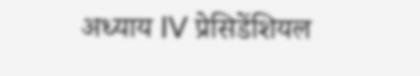अध्याय IV प्रेसिडेंशियल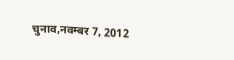चुनाव,नवम्बर 7, 2012